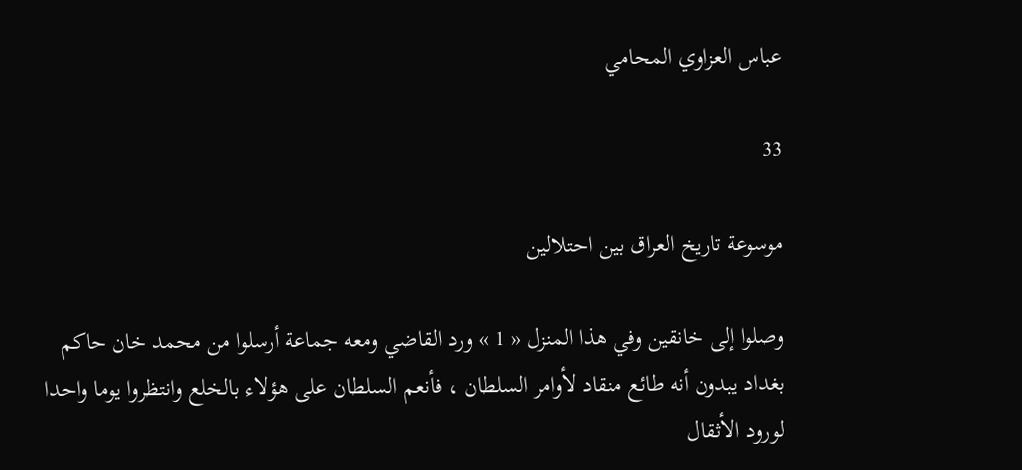عباس العزاوي المحامي

33

موسوعة تاريخ العراق بين احتلالين

وصلوا إلى خانقين وفي هذا المنزل « 1 » ورد القاضي ومعه جماعة أرسلوا من محمد خان حاكم بغداد يبدون أنه طائع منقاد لأوامر السلطان ، فأنعم السلطان على هؤلاء بالخلع وانتظروا يوما واحدا لورود الأثقال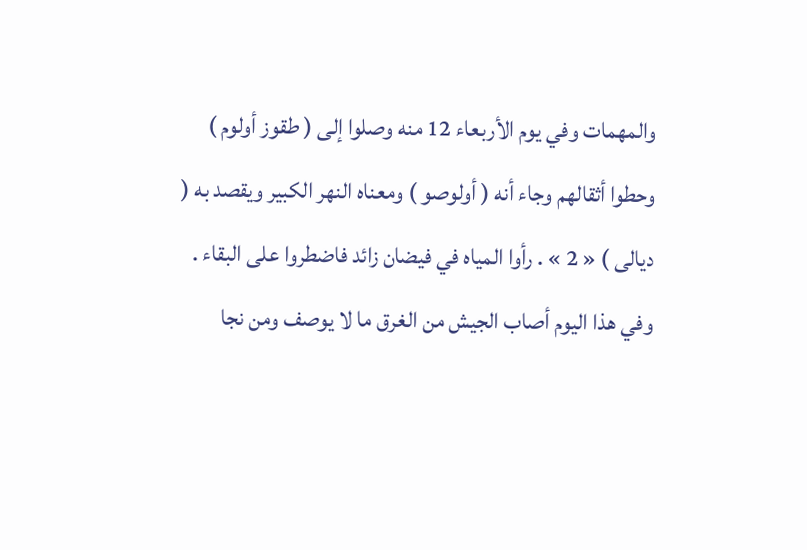والمهمات وفي يوم الأربعاء 12 منه وصلوا إلى ( طقوز أولوم ) وحطوا أثقالهم وجاء أنه ( أولوصو ) ومعناه النهر الكبير ويقصد به ( ديالى ) « 2 » . رأوا المياه في فيضان زائد فاضطروا على البقاء . وفي هذا اليوم أصاب الجيش من الغرق ما لا يوصف ومن نجا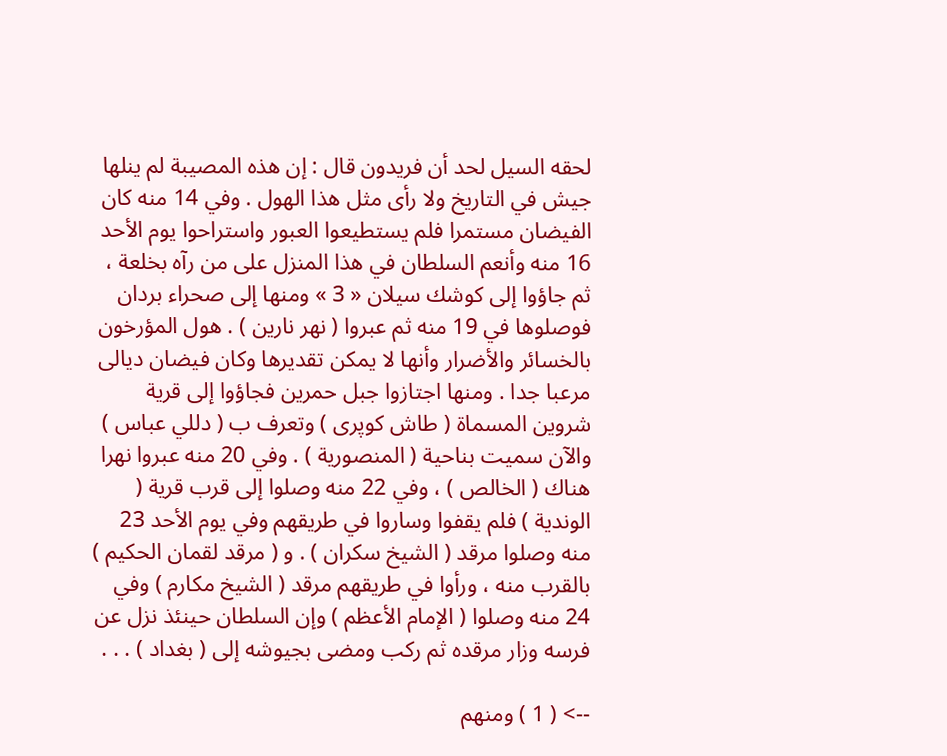لحقه السيل لحد أن فريدون قال : إن هذه المصيبة لم ينلها جيش في التاريخ ولا رأى مثل هذا الهول . وفي 14 منه كان الفيضان مستمرا فلم يستطيعوا العبور واستراحوا يوم الأحد 16 منه وأنعم السلطان في هذا المنزل على من رآه بخلعة ، ثم جاؤوا إلى كوشك سيلان « 3 » ومنها إلى صحراء بردان فوصلوها في 19 منه ثم عبروا ( نهر نارين ) . هول المؤرخون بالخسائر والأضرار وأنها لا يمكن تقديرها وكان فيضان ديالى مرعبا جدا . ومنها اجتازوا جبل حمرين فجاؤوا إلى قرية شروين المسماة ( طاش كوپرى ) وتعرف ب ( دللي عباس ) والآن سميت بناحية ( المنصورية ) . وفي 20 منه عبروا نهرا هناك ( الخالص ) ، وفي 22 منه وصلوا إلى قرب قرية ( الوندية ) فلم يقفوا وساروا في طريقهم وفي يوم الأحد 23 منه وصلوا مرقد ( الشيخ سكران ) . و ( مرقد لقمان الحكيم ) بالقرب منه ، ورأوا في طريقهم مرقد ( الشيخ مكارم ) وفي 24 منه وصلوا ( الإمام الأعظم ) وإن السلطان حينئذ نزل عن فرسه وزار مرقده ثم ركب ومضى بجيوشه إلى ( بغداد ) . . .

--> ( 1 ) ومنهم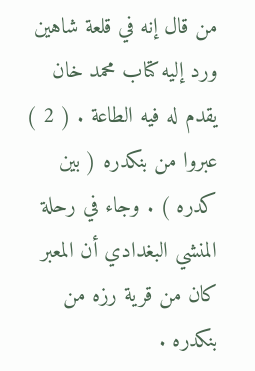من قال إنه في قلعة شاهين ورد إليه كتاب محمد خان يقدم له فيه الطاعة . ( 2 ) عبروا من بنكدره ( بين كدره ) . وجاء في رحلة المنشي البغدادي أن المعبر كان من قرية رزه من بنكدره .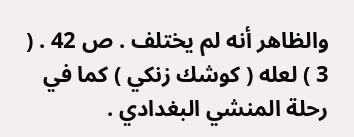والظاهر أنه لم يختلف . ص 42 . ( 3 ) لعله ( كوشك زنكي ) كما في رحلة المنشي البغدادي .